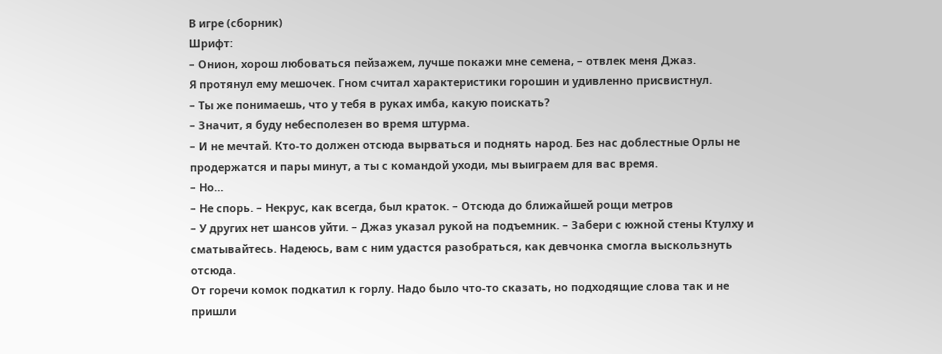В игре (сборник)
Шрифт:
– Онион, хорош любоваться пейзажем, лучше покажи мне семена, – отвлек меня Джаз.
Я протянул ему мешочек. Гном считал характеристики горошин и удивленно присвистнул.
– Ты же понимаешь, что у тебя в руках имба, какую поискать?
– Значит, я буду небесполезен во время штурма.
– И не мечтай. Кто-то должен отсюда вырваться и поднять народ. Без нас доблестные Орлы не продержатся и пары минут, а ты с командой уходи, мы выиграем для вас время.
– Но…
– Не спорь. – Некрус, как всегда, был краток. – Отсюда до ближайшей рощи метров
– У других нет шансов уйти. – Джаз указал рукой на подъемник. – Забери с южной стены Ктулху и сматывайтесь. Надеюсь, вам с ним удастся разобраться, как девчонка смогла выскользнуть отсюда.
От горечи комок подкатил к горлу. Надо было что-то сказать, но подходящие слова так и не пришли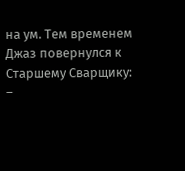на ум. Тем временем Джаз повернулся к Старшему Сварщику:
–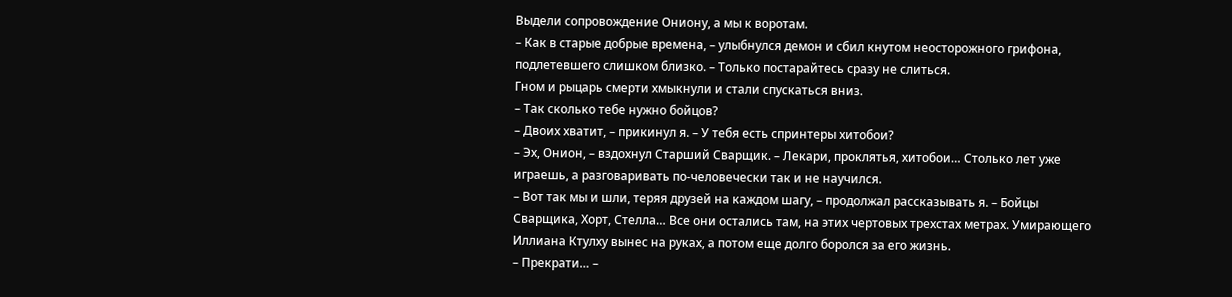Выдели сопровождение Ониону, а мы к воротам.
– Как в старые добрые времена, – улыбнулся демон и сбил кнутом неосторожного грифона, подлетевшего слишком близко. – Только постарайтесь сразу не слиться.
Гном и рыцарь смерти хмыкнули и стали спускаться вниз.
– Так сколько тебе нужно бойцов?
– Двоих хватит, – прикинул я. – У тебя есть спринтеры хитобои?
– Эх, Онион, – вздохнул Старший Сварщик. – Лекари, проклятья, хитобои… Столько лет уже играешь, а разговаривать по-человечески так и не научился.
– Вот так мы и шли, теряя друзей на каждом шагу, – продолжал рассказывать я. – Бойцы Сварщика, Хорт, Стелла… Все они остались там, на этих чертовых трехстах метрах. Умирающего Иллиана Ктулху вынес на руках, а потом еще долго боролся за его жизнь.
– Прекрати… –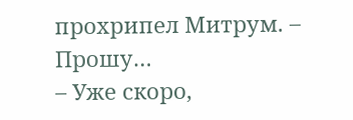прохрипел Митрум. – Прошу…
– Уже скоро,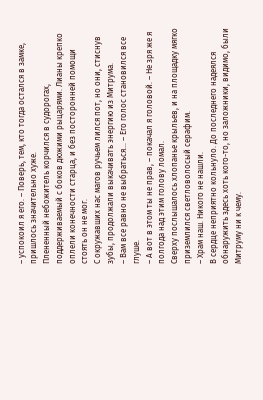– успокоил я его. – Поверь, тем, кто тогда остался в замке, пришлось значительно хуже.
Плененный небожитель корчился в судорогах, поддерживаемый с боков дюжими рыцарями. Лианы крепко оплели конечности старца, и без посторонней помощи стоять он не мог.
С окружавших нас магов ручьем лился пот, но они, стиснув зубы, продолжали выкачивать энергию из Митрума.
– Вам все равно не выбраться… – Его голос становился все глуше.
– А вот в этом ты не прав, – покачал я головой. – Не зря же я полгода над этим голову ломал.
Сверху послышалось хлопанье крыльев, и на площадку мягко приземлился светловолосый серафим.
– Храм наш. Никого не нашли.
В сердце неприятно кольнуло. До последнего надеялся обнаружить здесь хоть кого-то, но заложники, видимо, были Митруму ни к чему.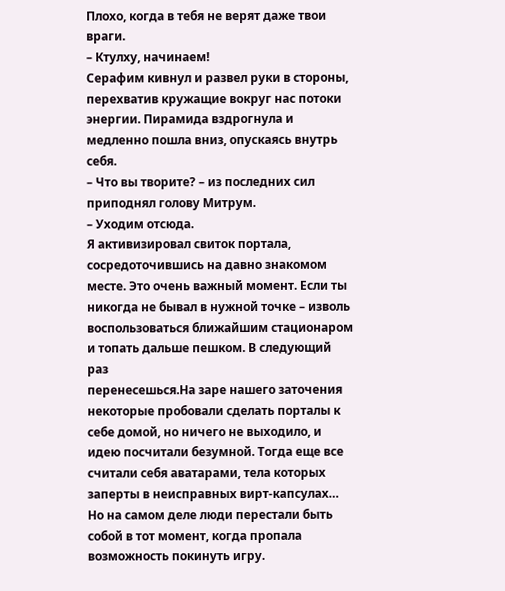Плохо, когда в тебя не верят даже твои враги.
– Ктулху, начинаем!
Серафим кивнул и развел руки в стороны, перехватив кружащие вокруг нас потоки энергии. Пирамида вздрогнула и медленно пошла вниз, опускаясь внутрь себя.
– Что вы творите? – из последних сил приподнял голову Митрум.
– Уходим отсюда.
Я активизировал свиток портала, сосредоточившись на давно знакомом месте. Это очень важный момент. Если ты никогда не бывал в нужной точке – изволь воспользоваться ближайшим стационаром и топать дальше пешком. В следующий раз
перенесешься.На заре нашего заточения некоторые пробовали сделать порталы к себе домой, но ничего не выходило, и идею посчитали безумной. Тогда еще все считали себя аватарами, тела которых заперты в неисправных вирт-капсулах…
Но на самом деле люди перестали быть собой в тот момент, когда пропала возможность покинуть игру.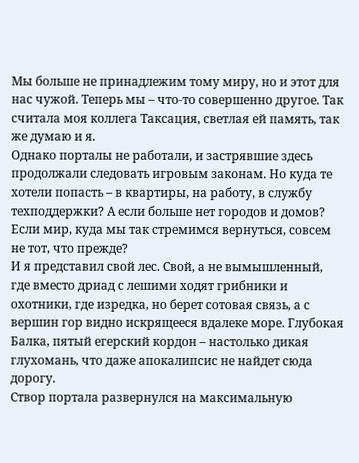Мы больше не принадлежим тому миру, но и этот для нас чужой. Теперь мы – что-то совершенно другое. Так считала моя коллега Таксация, светлая ей память, так же думаю и я.
Однако порталы не работали, и застрявшие здесь продолжали следовать игровым законам. Но куда те хотели попасть – в квартиры, на работу, в службу техподдержки? А если больше нет городов и домов? Если мир, куда мы так стремимся вернуться, совсем не тот, что прежде?
И я представил свой лес. Свой, а не вымышленный, где вместо дриад с лешими ходят грибники и охотники, где изредка, но берет сотовая связь, а с вершин гор видно искрящееся вдалеке море. Глубокая Балка, пятый егерский кордон – настолько дикая глухомань, что даже апокалипсис не найдет сюда дорогу.
Створ портала развернулся на максимальную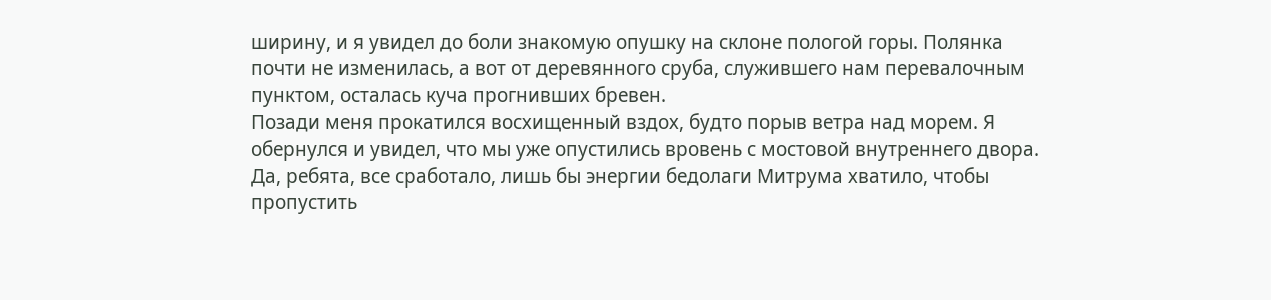ширину, и я увидел до боли знакомую опушку на склоне пологой горы. Полянка почти не изменилась, а вот от деревянного сруба, служившего нам перевалочным пунктом, осталась куча прогнивших бревен.
Позади меня прокатился восхищенный вздох, будто порыв ветра над морем. Я обернулся и увидел, что мы уже опустились вровень с мостовой внутреннего двора. Да, ребята, все сработало, лишь бы энергии бедолаги Митрума хватило, чтобы пропустить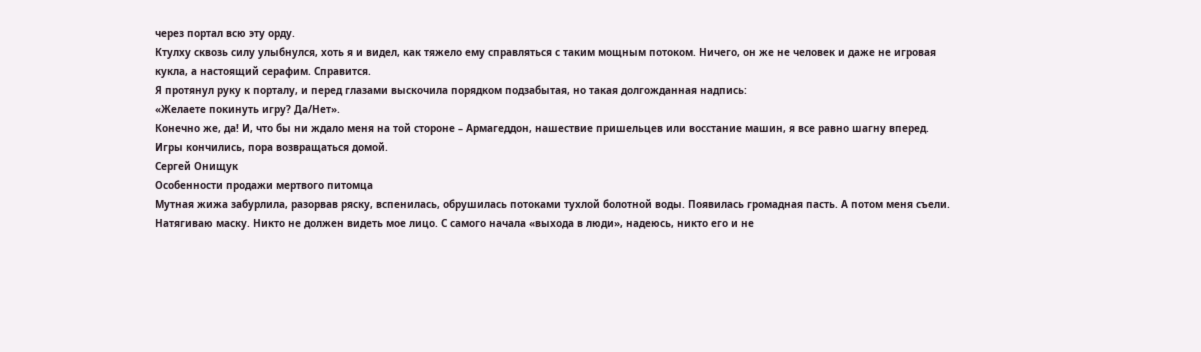через портал всю эту орду.
Ктулху сквозь силу улыбнулся, хоть я и видел, как тяжело ему справляться с таким мощным потоком. Ничего, он же не человек и даже не игровая кукла, а настоящий серафим. Справится.
Я протянул руку к порталу, и перед глазами выскочила порядком подзабытая, но такая долгожданная надпись:
«Желаете покинуть игру? Да/Нет».
Конечно же, да! И, что бы ни ждало меня на той стороне – Армагеддон, нашествие пришельцев или восстание машин, я все равно шагну вперед.
Игры кончились, пора возвращаться домой.
Сергей Онищук
Особенности продажи мертвого питомца
Мутная жижа забурлила, разорвав ряску, вспенилась, обрушилась потоками тухлой болотной воды. Появилась громадная пасть. А потом меня съели.
Натягиваю маску. Никто не должен видеть мое лицо. С самого начала «выхода в люди», надеюсь, никто его и не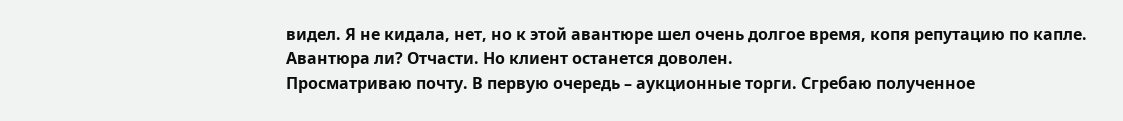видел. Я не кидала, нет, но к этой авантюре шел очень долгое время, копя репутацию по капле.
Авантюра ли? Отчасти. Но клиент останется доволен.
Просматриваю почту. В первую очередь – аукционные торги. Сгребаю полученное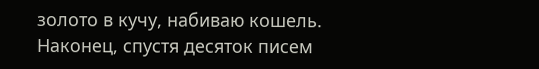золото в кучу, набиваю кошель.
Наконец, спустя десяток писем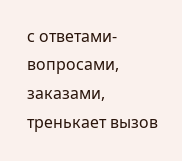с ответами-вопросами, заказами, тренькает вызов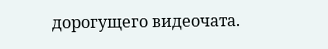дорогущего видеочата.